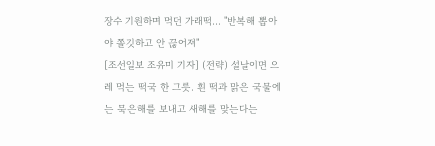장수 기원하며 먹던 가래떡… "반복해 뽑아야 쫄깃하고 안 끊어져"
[조선일보 조유미 기자] (전략) 설날이면 으레 먹는 떡국 한 그릇. 흰 떡과 맑은 국물에는 묵은해를 보내고 새해를 맞는다는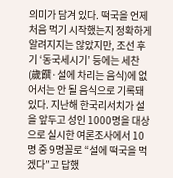의미가 담겨 있다. 떡국을 언제 처음 먹기 시작했는지 정확하게 알려지지는 않았지만, 조선 후기 ‘동국세시기’ 등에는 세찬(歲饌·설에 차리는 음식)에 없어서는 안 될 음식으로 기록돼 있다. 지난해 한국리서치가 설을 앞두고 성인 1000명을 대상으로 실시한 여론조사에서 10명 중 9명꼴로 “설에 떡국을 먹겠다”고 답했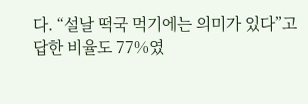다. “설날 떡국 먹기에는 의미가 있다”고 답한 비율도 77%였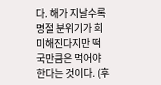다. 해가 지날수록 명절 분위기가 희미해진다지만 떡국만큼은 먹어야 한다는 것이다. (후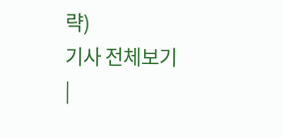략)
기사 전체보기
|